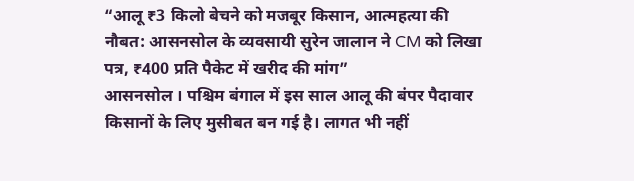“आलू ₹3 किलो बेचने को मजबूर किसान, आत्महत्या की नौबत: आसनसोल के व्यवसायी सुरेन जालान ने CM को लिखा पत्र, ₹400 प्रति पैकेट में खरीद की मांग”
आसनसोल । पश्चिम बंगाल में इस साल आलू की बंपर पैदावार किसानों के लिए मुसीबत बन गई है। लागत भी नहीं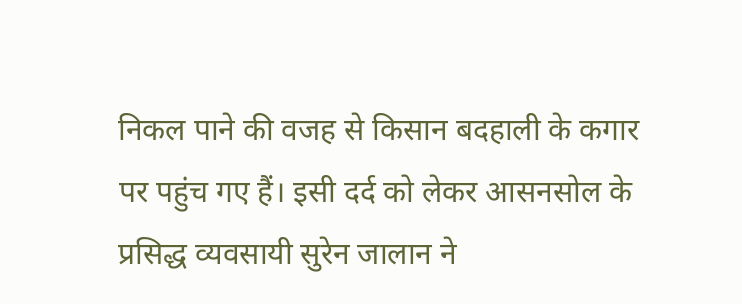निकल पाने की वजह से किसान बदहाली के कगार पर पहुंच गए हैं। इसी दर्द को लेकर आसनसोल के प्रसिद्ध व्यवसायी सुरेन जालान ने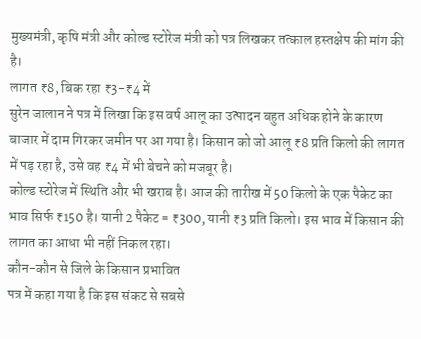मुख्यमंत्री, कृषि मंत्री और कोल्ड स्टोरेज मंत्री को पत्र लिखकर तत्काल हस्तक्षेप की मांग की है।
लागत ₹8, बिक रहा ₹3-₹4 में
सुरेन जालान ने पत्र में लिखा कि इस वर्ष आलू का उत्पादन बहुत अधिक होने के कारण बाजार में दाम गिरकर जमीन पर आ गया है। किसान को जो आलू ₹8 प्रति किलो की लागत में पड़ रहा है, उसे वह ₹4 में भी बेचने को मजबूर है।
कोल्ड स्टोरेज में स्थिति और भी खराब है। आज की तारीख में 50 किलो के एक पैकेट का भाव सिर्फ ₹150 है। यानी 2 पैकेट = ₹300, यानी ₹3 प्रति किलो। इस भाव में किसान की लागत का आधा भी नहीं निकल रहा।
कौन-कौन से जिले के किसान प्रभावित
पत्र में कहा गया है कि इस संकट से सबसे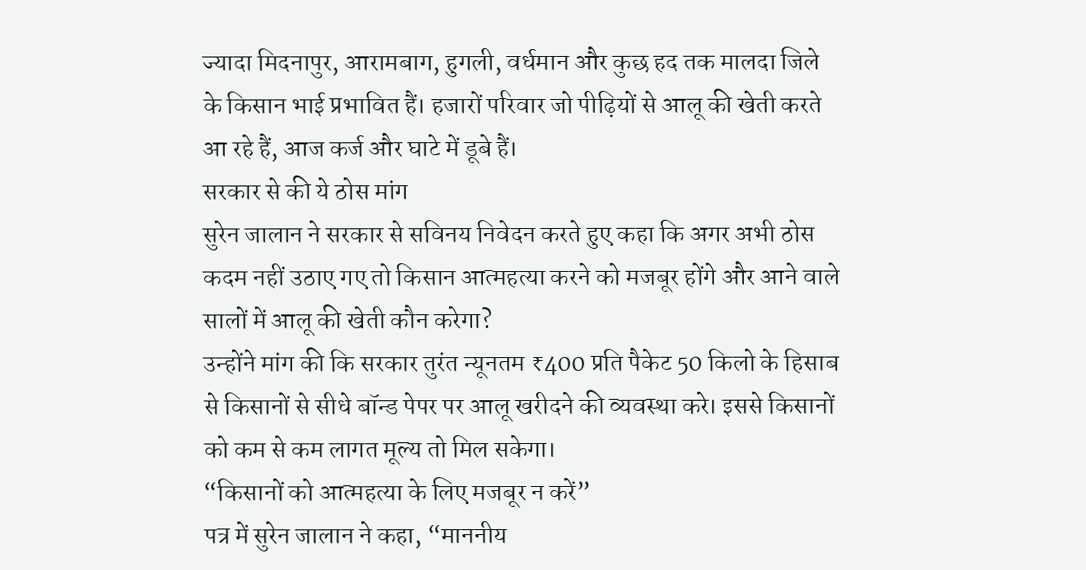ज्यादा मिदनापुर, आरामबाग, हुगली, वर्धमान और कुछ हद तक मालदा जिले के किसान भाई प्रभावित हैं। हजारों परिवार जो पीढ़ियों से आलू की खेती करते आ रहे हैं, आज कर्ज और घाटे में डूबे हैं।
सरकार से की ये ठोस मांग
सुरेन जालान ने सरकार से सविनय निवेदन करते हुए कहा कि अगर अभी ठोस कदम नहीं उठाए गए तो किसान आत्महत्या करने को मजबूर होंगे और आने वाले सालों में आलू की खेती कौन करेगा?
उन्होंने मांग की कि सरकार तुरंत न्यूनतम ₹400 प्रति पैकेट 50 किलो के हिसाब से किसानों से सीधे बॉन्ड पेपर पर आलू खरीदने की व्यवस्था करे। इससे किसानों को कम से कम लागत मूल्य तो मिल सकेगा।
“किसानों को आत्महत्या के लिए मजबूर न करें”
पत्र में सुरेन जालान ने कहा, “माननीय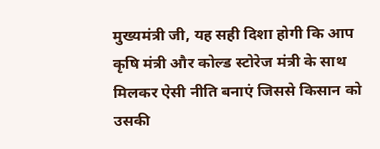मुख्यमंत्री जी, यह सही दिशा होगी कि आप कृषि मंत्री और कोल्ड स्टोरेज मंत्री के साथ मिलकर ऐसी नीति बनाएं जिससे किसान को उसकी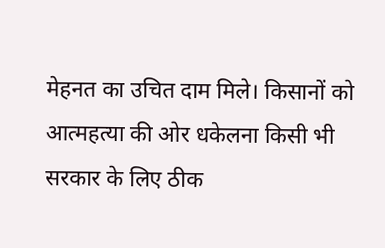मेहनत का उचित दाम मिले। किसानों को आत्महत्या की ओर धकेलना किसी भी सरकार के लिए ठीक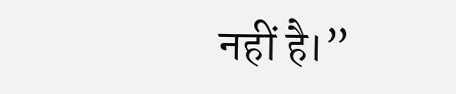नहीं है।”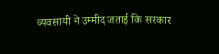व्यवसायी ने उम्मीद जताई कि सरकार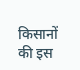किसानों की इस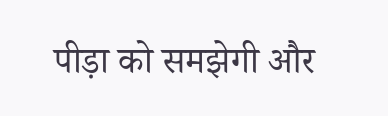पीड़ा को समझेगी और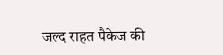जल्द राहत पैकेज की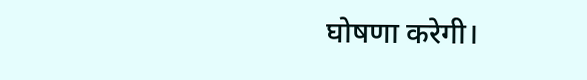घोषणा करेगी।